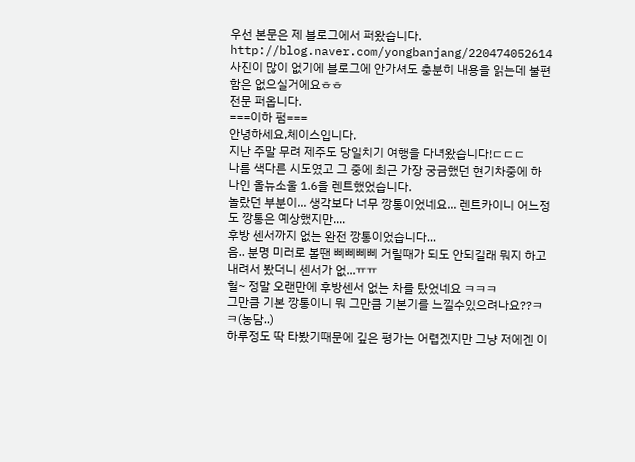우선 본문은 제 블로그에서 퍼왔습니다.
http://blog.naver.com/yongbanjang/220474052614
사진이 많이 없기에 블로그에 안가셔도 충분히 내용을 읽는데 불편함은 없으실거에요ㅎㅎ
전문 퍼옵니다.
===이하 펌===
안녕하세요,체이스입니다.
지난 주말 무려 제주도 당일치기 여행을 다녀왔습니다!ㄷㄷㄷ
나름 색다른 시도였고 그 중에 최근 가장 궁금했던 현기차중에 하나인 올뉴소울 1.6을 렌트했었습니다.
놀랐던 부분이... 생각보다 너무 깡통이었네요... 렌트카이니 어느정도 깡통은 예상했지만....
후방 센서까지 없는 완전 깡통이었습니다...
음.. 분명 미러로 볼땐 삐삐삐삐 거릴때가 되도 안되길래 뭐지 하고 내려서 봤더니 센서가 없...ㅠㅠ
헐~ 정말 오랜만에 후방센서 없는 차를 탔었네요 ㅋㅋㅋ
그만큼 기본 깡통이니 뭐 그만큼 기본기를 느낄수있으려나요??ㅋㅋ(농담..)
하루정도 딱 타봤기때문에 깊은 평가는 어렵겠지만 그냥 저에겐 이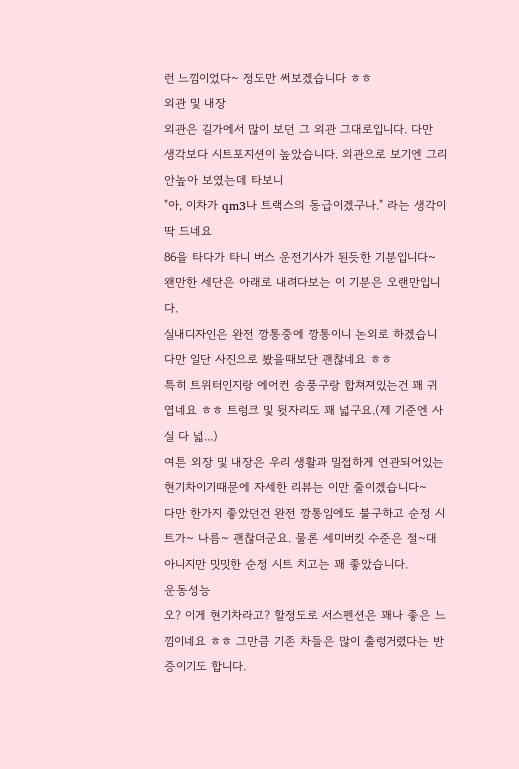런 느낌이었다~ 정도만 써보겠습니다 ㅎㅎ
외관 및 내장
외관은 길가에서 많이 보던 그 외관 그대로입니다. 다만 생각보다 시트포지션이 높았습니다. 외관으로 보기엔 그리 안높아 보였는데 타보니
"아, 이차가 qm3나 트랙스의 동급이겠구나." 라는 생각이 딱 드네요
86을 타다가 타니 버스 운전기사가 된듯한 기분입니다~ 왠만한 세단은 아래로 내려다보는 이 기분은 오랜만입니다.
실내디자인은 완전 깡통중에 깡통이니 논외로 하겠습니다만 일단 사진으로 봤을때보단 괜찮네요 ㅎㅎ
특히 트위터인지랑 에어컨 송풍구랑 합쳐져있는건 꽤 귀엽네요 ㅎㅎ 트렁크 및 뒷자리도 꽤 넓구요.(제 기준엔 사실 다 넓...)
여튼 외장 및 내장은 우리 생활과 밀접하게 연관되어있는 현기차이기때문에 자세한 리뷰는 이만 줄이겠습니다~
다만 한가지 좋았던건 완전 깡통임에도 불구하고 순정 시트가~ 나름~ 괜찮더군요. 물론 세미버킷 수준은 절~대 아니지만 밋밋한 순정 시트 치고는 꽤 좋았습니다.
운동성능
오? 이게 현기차라고? 할정도로 서스펜션은 꽤나 좋은 느낌이네요 ㅎㅎ 그만큼 기존 차들은 많이 출렁거렸다는 반증이기도 합니다.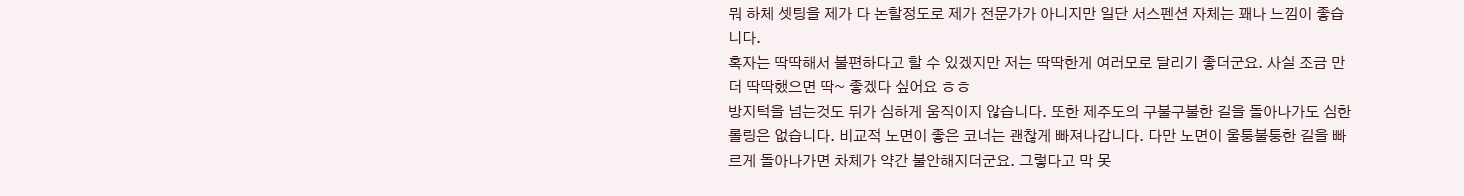뭐 하체 셋팅을 제가 다 논할정도로 제가 전문가가 아니지만 일단 서스펜션 자체는 꽤나 느낌이 좋습니다.
혹자는 딱딱해서 불편하다고 할 수 있겠지만 저는 딱딱한게 여러모로 달리기 좋더군요. 사실 조금 만 더 딱딱했으면 딱~ 좋겠다 싶어요 ㅎㅎ
방지턱을 넘는것도 뒤가 심하게 움직이지 않습니다. 또한 제주도의 구불구불한 길을 돌아나가도 심한 롤링은 없습니다. 비교적 노면이 좋은 코너는 괜찮게 빠져나갑니다. 다만 노면이 울퉁불퉁한 길을 빠르게 돌아나가면 차체가 약간 불안해지더군요. 그렇다고 막 못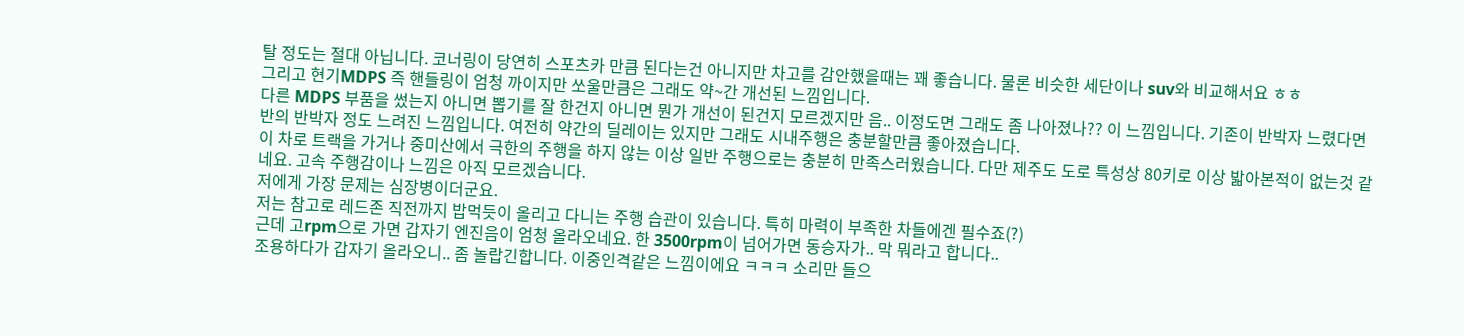탈 정도는 절대 아닙니다. 코너링이 당연히 스포츠카 만큼 된다는건 아니지만 차고를 감안했을때는 꽤 좋습니다. 물론 비슷한 세단이나 suv와 비교해서요 ㅎㅎ
그리고 현기MDPS 즉 핸들링이 엄청 까이지만 쏘울만큼은 그래도 약~간 개선된 느낌입니다.
다른 MDPS 부품을 썼는지 아니면 뽑기를 잘 한건지 아니면 뭔가 개선이 된건지 모르겠지만 음.. 이정도면 그래도 좀 나아졌나?? 이 느낌입니다. 기존이 반박자 느렸다면 반의 반박자 정도 느려진 느낌입니다. 여전히 약간의 딜레이는 있지만 그래도 시내주행은 충분할만큼 좋아졌습니다.
이 차로 트랙을 가거나 중미산에서 극한의 주행을 하지 않는 이상 일반 주행으로는 충분히 만족스러웠습니다. 다만 제주도 도로 특성상 80키로 이상 밟아본적이 없는것 같네요. 고속 주행감이나 느낌은 아직 모르겠습니다.
저에게 가장 문제는 심장병이더군요.
저는 참고로 레드존 직전까지 밥먹듯이 올리고 다니는 주행 습관이 있습니다. 특히 마력이 부족한 차들에겐 필수죠(?)
근데 고rpm으로 가면 갑자기 엔진음이 엄청 올라오네요. 한 3500rpm이 넘어가면 동승자가.. 막 뭐라고 합니다..
조용하다가 갑자기 올라오니.. 좀 놀랍긴합니다. 이중인격같은 느낌이에요 ㅋㅋㅋ 소리만 들으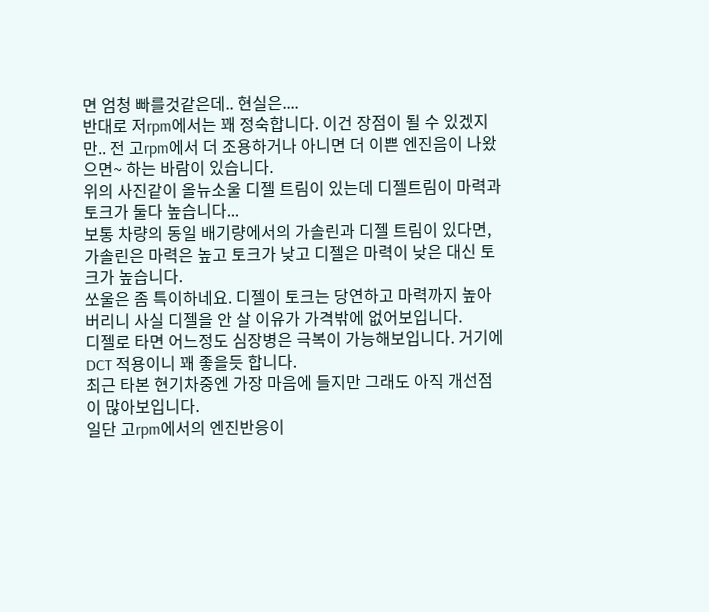면 엄청 빠를것같은데.. 현실은....
반대로 저rpm에서는 꽤 정숙합니다. 이건 장점이 될 수 있겠지만.. 전 고rpm에서 더 조용하거나 아니면 더 이쁜 엔진음이 나왔으면~ 하는 바람이 있습니다.
위의 사진같이 올뉴소울 디젤 트림이 있는데 디젤트림이 마력과 토크가 둘다 높습니다...
보통 차량의 동일 배기량에서의 가솔린과 디젤 트림이 있다면,
가솔린은 마력은 높고 토크가 낮고 디젤은 마력이 낮은 대신 토크가 높습니다.
쏘울은 좀 특이하네요. 디젤이 토크는 당연하고 마력까지 높아버리니 사실 디젤을 안 살 이유가 가격밖에 없어보입니다.
디젤로 타면 어느정도 심장병은 극복이 가능해보입니다. 거기에 DCT 적용이니 꽤 좋을듯 합니다.
최근 타본 현기차중엔 가장 마음에 들지만 그래도 아직 개선점이 많아보입니다.
일단 고rpm에서의 엔진반응이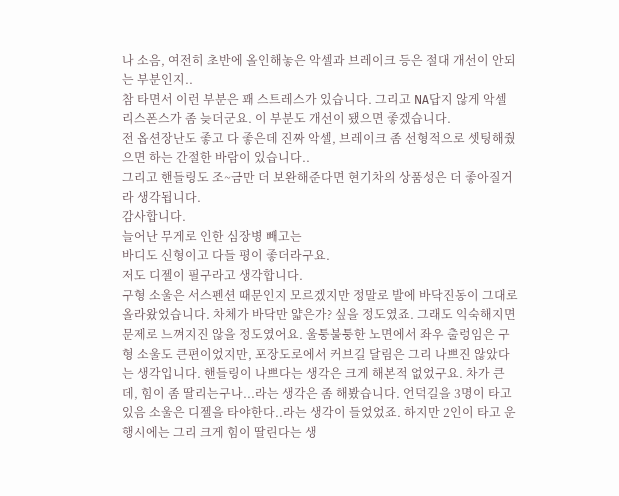나 소음, 여전히 초반에 올인해놓은 악셀과 브레이크 등은 절대 개선이 안되는 부분인지..
참 타면서 이런 부분은 꽤 스트레스가 있습니다. 그리고 NA답지 않게 악셀 리스폰스가 좀 늦더군요. 이 부분도 개선이 됐으면 좋겠습니다.
전 옵션장난도 좋고 다 좋은데 진짜 악셀, 브레이크 좀 선형적으로 셋팅해줬으면 하는 간절한 바람이 있습니다..
그리고 핸들링도 조~금만 더 보완해준다면 현기차의 상품성은 더 좋아질거라 생각됩니다.
감사합니다.
늘어난 무게로 인한 심장병 빼고는
바디도 신형이고 다들 평이 좋더라구요.
저도 디젤이 필구라고 생각합니다.
구형 소울은 서스펜션 때문인지 모르겠지만 정말로 발에 바닥진동이 그대로 올라왔었습니다. 차체가 바닥만 얇은가? 싶을 정도였죠. 그래도 익숙해지면 문제로 느껴지진 않을 정도였어요. 울퉁불퉁한 노면에서 좌우 출렁임은 구형 소울도 큰편이었지만, 포장도로에서 커브길 달림은 그리 나쁘진 않았다는 생각입니다. 핸들링이 나쁘다는 생각은 크게 해본적 없었구요. 차가 큰데, 힘이 좀 딸리는구나...라는 생각은 좀 해봤습니다. 언덕길을 3명이 타고 있음 소울은 디젤을 타야한다..라는 생각이 들었었죠. 하지만 2인이 타고 운행시에는 그리 크게 힘이 딸린다는 생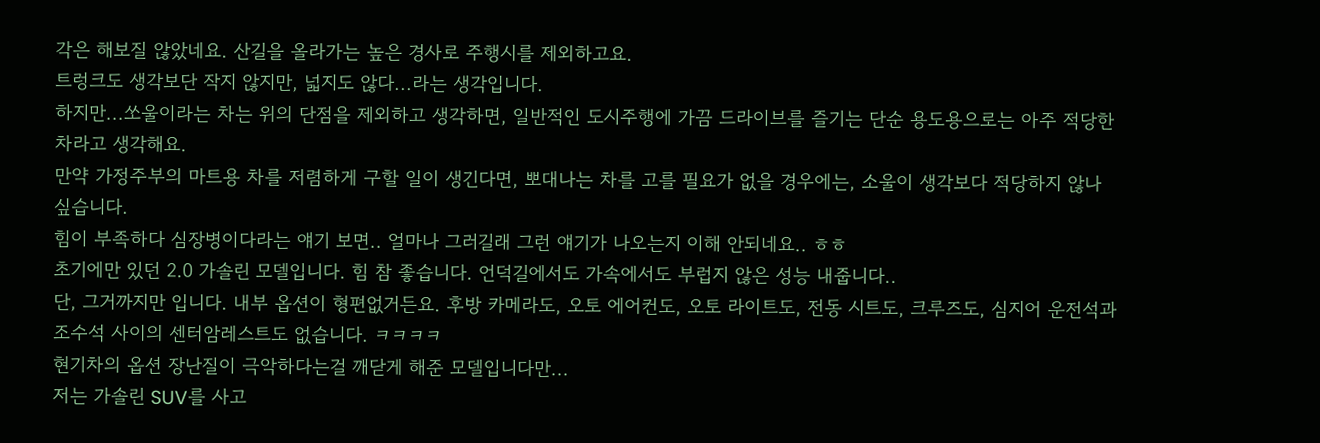각은 해보질 않았네요. 산길을 올라가는 높은 경사로 주행시를 제외하고요.
트렁크도 생각보단 작지 않지만, 넓지도 않다...라는 생각입니다.
하지만...쏘울이라는 차는 위의 단점을 제외하고 생각하면, 일반적인 도시주행에 가끔 드라이브를 즐기는 단순 용도용으로는 아주 적당한 차라고 생각해요.
만약 가정주부의 마트용 차를 저렴하게 구할 일이 생긴다면, 뽀대나는 차를 고를 필요가 없을 경우에는, 소울이 생각보다 적당하지 않나 싶습니다.
힘이 부족하다 심장병이다라는 얘기 보면.. 얼마나 그러길래 그런 얘기가 나오는지 이해 안되네요.. ㅎㅎ
초기에만 있던 2.0 가솔린 모델입니다. 힘 참 좋습니다. 언덕길에서도 가속에서도 부럽지 않은 성능 내줍니다..
단, 그거까지만 입니다. 내부 옵션이 형편없거든요. 후방 카메라도, 오토 에어컨도, 오토 라이트도, 전동 시트도, 크루즈도, 심지어 운전석과 조수석 사이의 센터암레스트도 없습니다. ㅋㅋㅋㅋ
현기차의 옵션 장난질이 극악하다는걸 깨닫게 해준 모델입니다만...
저는 가솔린 SUV를 사고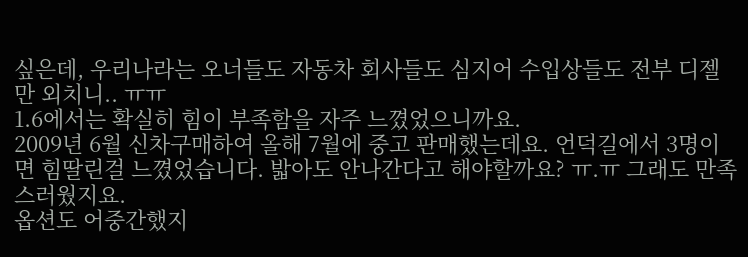싶은데, 우리나라는 오너들도 자동차 회사들도 심지어 수입상들도 전부 디젤만 외치니.. ㅠㅠ
1.6에서는 확실히 힘이 부족함을 자주 느꼈었으니까요.
2009년 6월 신차구매하여 올해 7월에 중고 판매했는데요. 언덕길에서 3명이면 힘딸린걸 느꼈었습니다. 밟아도 안나간다고 해야할까요? ㅠ.ㅠ 그래도 만족스러웠지요.
옵션도 어중간했지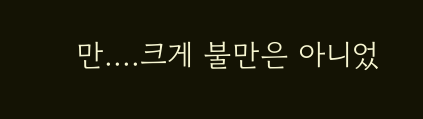만....크게 불만은 아니었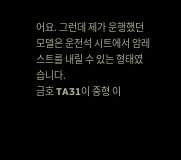어요. 그런데 제가 운행했던 모델은 운전석 시트에서 암레스트를 내릴 수 있는 형태였습니다.
금호 TA31이 중형 이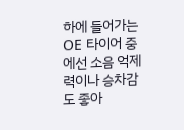하에 들어가는 OE 타이어 중에선 소음 억제력이나 승차감도 좋아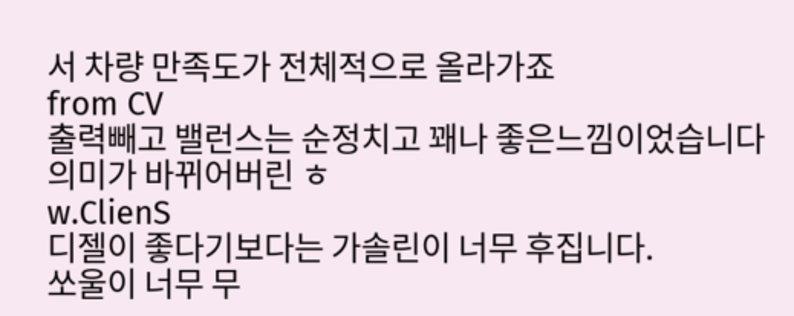서 차량 만족도가 전체적으로 올라가죠
from CV
출력빼고 밸런스는 순정치고 꽤나 좋은느낌이었습니다
의미가 바뀌어버린 ㅎ
w.ClienS
디젤이 좋다기보다는 가솔린이 너무 후집니다.
쏘울이 너무 무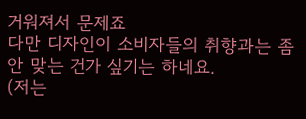거워져서 문제죠
다만 디자인이 소비자들의 취향과는 좀 안 맞는 건가 싶기는 하네요.
(저는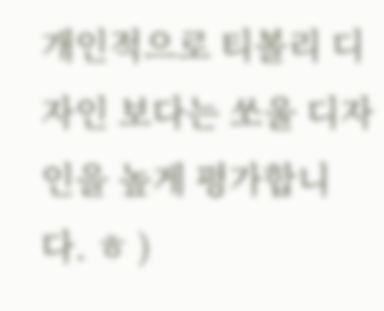개인적으로 티볼리 디자인 보다는 쏘울 디자인을 높게 평가합니다. ㅎ )